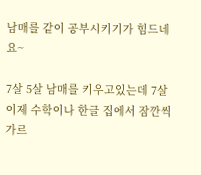남매를 같이 공부시키기가 힘드네요~

7살 5살 남매를 키우고있는데 7살 이제 수학이나 한글 집에서 잠깐씩 가르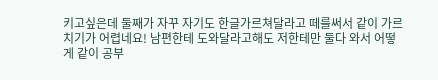키고싶은데 둘째가 자꾸 자기도 한글가르쳐달라고 떼를써서 같이 가르치기가 어렵네요! 남편한테 도와달라고해도 저한테만 둘다 와서 어떻게 같이 공부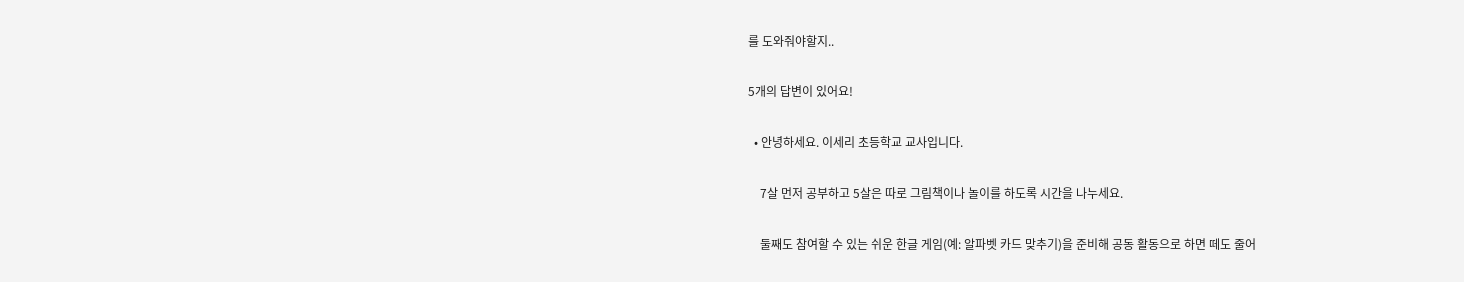를 도와줘야할지..

5개의 답변이 있어요!

  • 안녕하세요. 이세리 초등학교 교사입니다.

    7살 먼저 공부하고 5살은 따로 그림책이나 놀이를 하도록 시간을 나누세요.

    둘째도 참여할 수 있는 쉬운 한글 게임(예: 알파벳 카드 맞추기)을 준비해 공동 활동으로 하면 떼도 줄어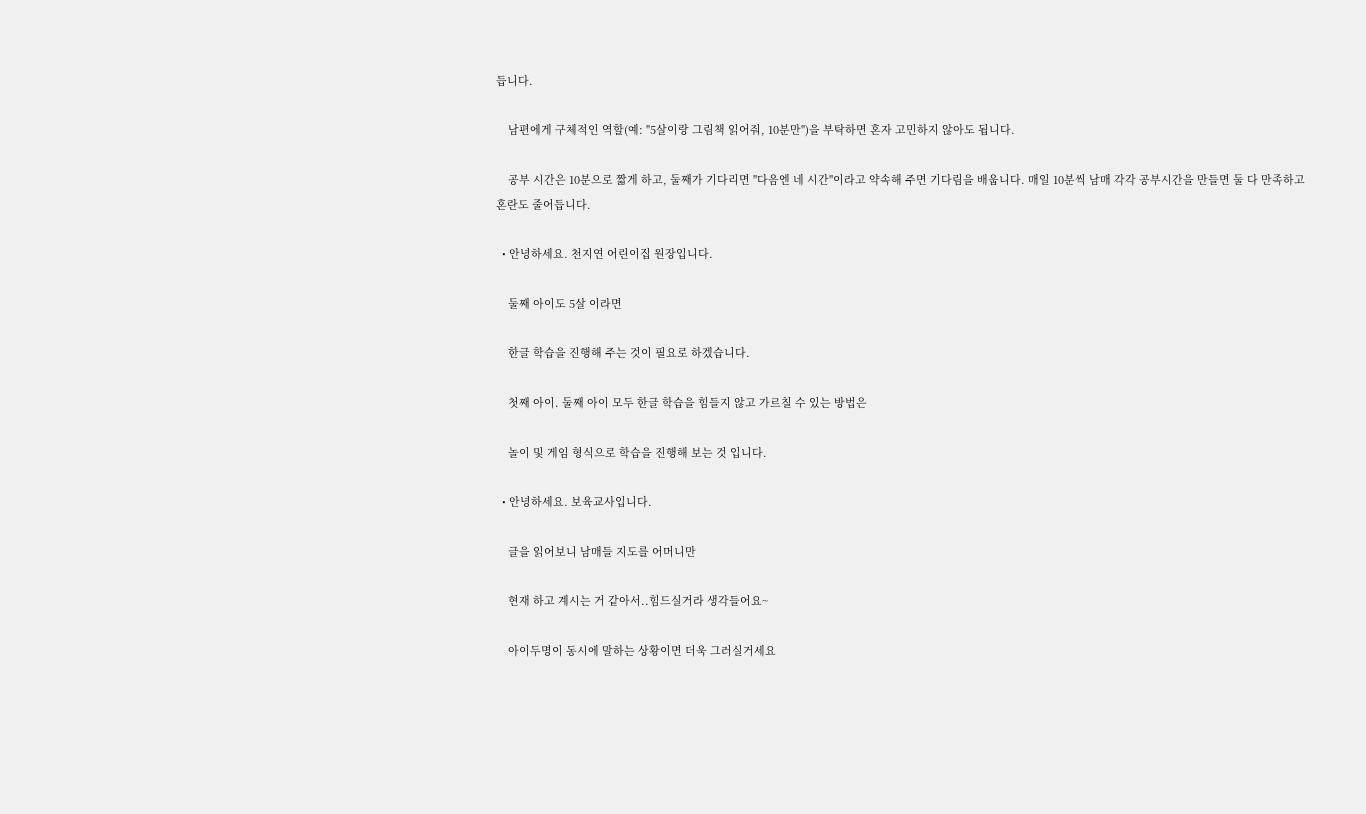듭니다.

    남편에게 구체적인 역할(예: "5살이랑 그림책 읽어줘, 10분만")을 부탁하면 혼자 고민하지 않아도 됩니다.

    공부 시간은 10분으로 짧게 하고, 둘째가 기다리면 "다음엔 네 시간"이라고 약속해 주면 기다림을 배웁니다. 매일 10분씩 남매 각각 공부시간을 만들면 둘 다 만족하고 혼란도 줄어듭니다.

  • 안녕하세요. 천지연 어린이집 원장입니다.

    둘째 아이도 5살 이라면

    한글 학습을 진행해 주는 것이 필요로 하겠습니다.

    첫째 아이. 둘째 아이 모두 한글 학습을 힘들지 않고 가르칠 수 있는 방법은

    놀이 및 게임 형식으로 학습을 진행해 보는 것 입니다.

  • 안녕하세요. 보육교사입니다.

    글을 읽어보니 남매들 지도를 어머니만

    현재 하고 계시는 거 같아서..힘드실거라 생각들어요~

    아이두명이 동시에 말하는 상황이면 더욱 그러실거세요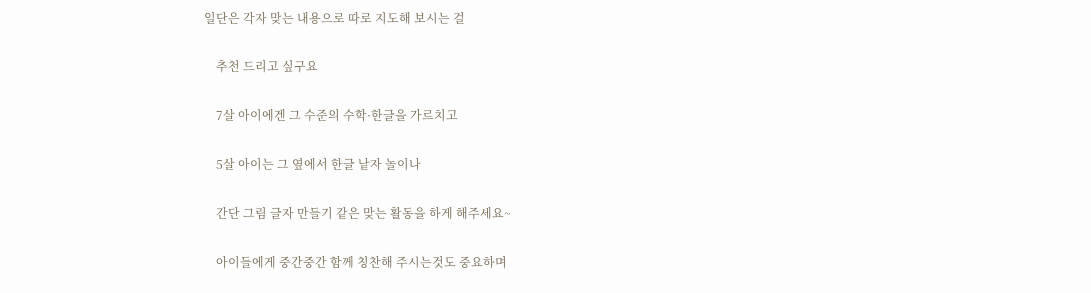일단은 각자 맞는 내용으로 따로 지도해 보시는 걸

    추천 드리고 싶구요

    7살 아이에겐 그 수준의 수학·한글을 가르치고

    5살 아이는 그 옆에서 한글 낱자 놀이나

    간단 그림 글자 만들기 같은 맞는 활동을 하게 해주세요~

    아이들에게 중간중간 함께 칭찬해 주시는것도 중요하며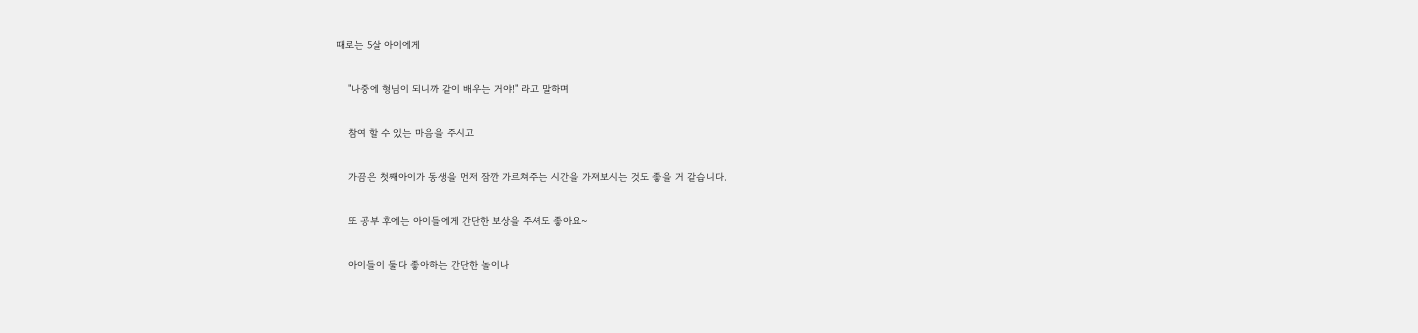때로는 5살 아이에게

    "나중에 형님이 되니까 같이 배우는 거야!" 라고 말하며

    참여 할 수 있는 마음을 주시고

    가끔은 첫째아이가 동생을 먼저 잠깐 가르쳐주는 시간을 가져보시는 것도 좋을 거 같습니다.

    또 공부 후에는 아이들에게 간단한 보상을 주셔도 좋아요~

    아이들이 둘다 좋아하는 간단한 놀이나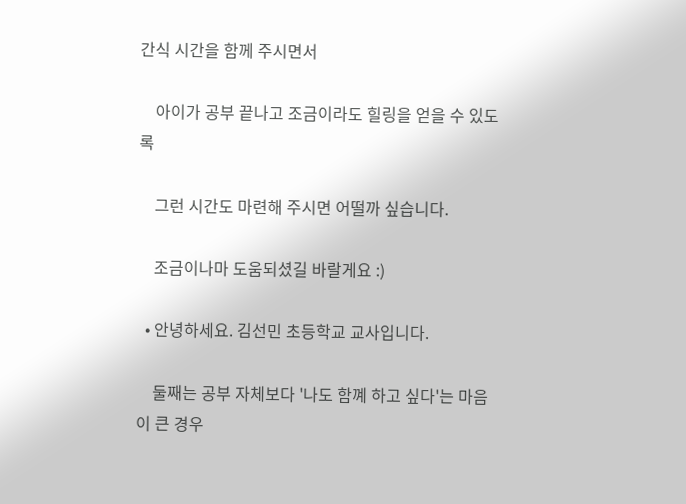간식 시간을 함께 주시면서

    아이가 공부 끝나고 조금이라도 힐링을 얻을 수 있도록

    그런 시간도 마련해 주시면 어떨까 싶습니다.

    조금이나마 도움되셨길 바랄게요 :)

  • 안녕하세요. 김선민 초등학교 교사입니다.

    둘째는 공부 자체보다 '나도 함꼐 하고 싶다'는 마음이 큰 경우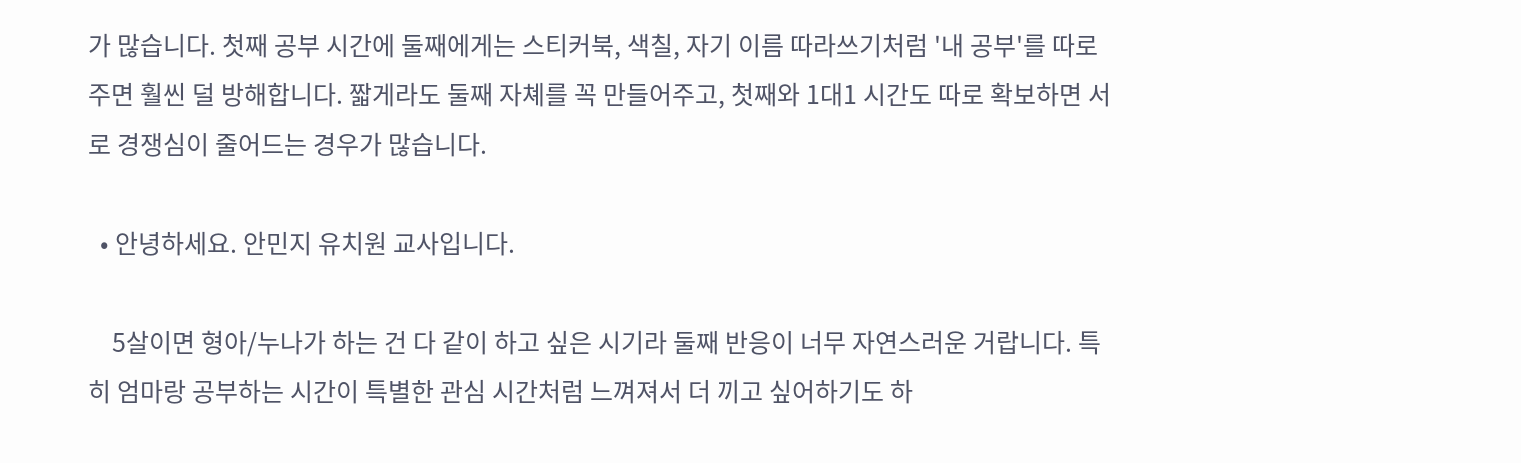가 많습니다. 첫째 공부 시간에 둘째에게는 스티커북, 색칠, 자기 이름 따라쓰기처럼 '내 공부'를 따로 주면 훨씬 덜 방해합니다. 짧게라도 둘째 자쳬를 꼭 만들어주고, 첫째와 1대1 시간도 따로 확보하면 서로 경쟁심이 줄어드는 경우가 많습니다.

  • 안녕하세요. 안민지 유치원 교사입니다.

    5살이면 형아/누나가 하는 건 다 같이 하고 싶은 시기라 둘째 반응이 너무 자연스러운 거랍니다. 특히 엄마랑 공부하는 시간이 특별한 관심 시간처럼 느껴져서 더 끼고 싶어하기도 하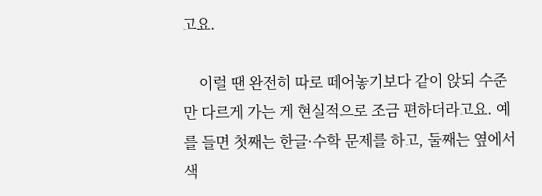고요.

    이럴 땐 완전히 따로 떼어놓기보다 같이 앉되 수준만 다르게 가는 게 현실적으로 조금 편하더라고요. 예를 들면 첫째는 한글·수학 문제를 하고, 둘째는 옆에서 색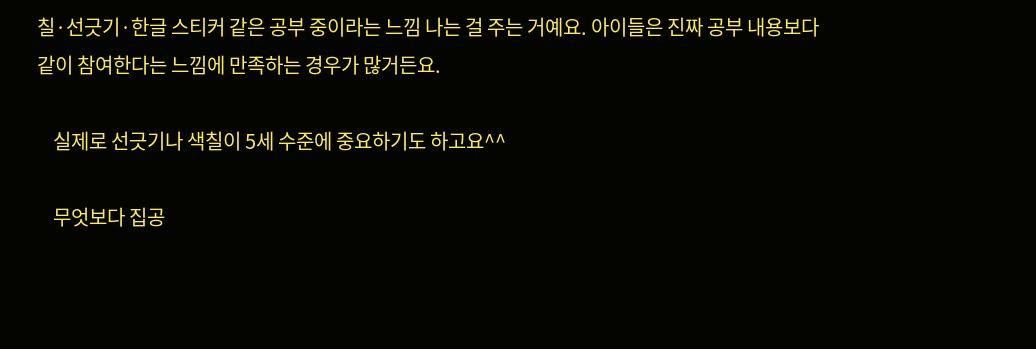칠·선긋기·한글 스티커 같은 공부 중이라는 느낌 나는 걸 주는 거예요. 아이들은 진짜 공부 내용보다 같이 참여한다는 느낌에 만족하는 경우가 많거든요.

    실제로 선긋기나 색칠이 5세 수준에 중요하기도 하고요^^

    무엇보다 집공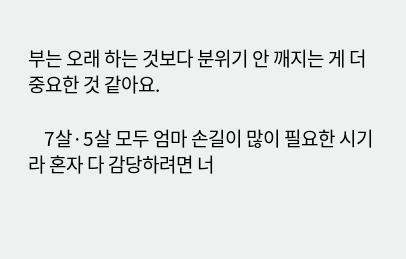부는 오래 하는 것보다 분위기 안 깨지는 게 더 중요한 것 같아요.

    7살·5살 모두 엄마 손길이 많이 필요한 시기라 혼자 다 감당하려면 너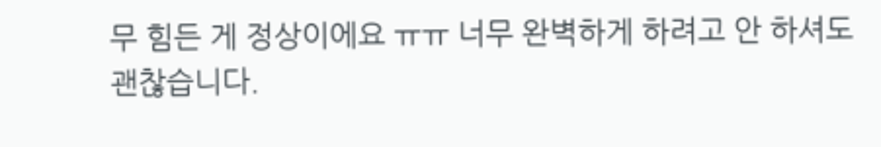무 힘든 게 정상이에요 ㅠㅠ 너무 완벽하게 하려고 안 하셔도 괜찮습니다.